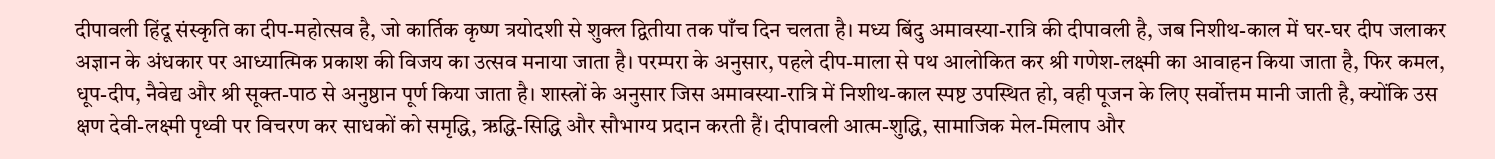दीपावली हिंदू संस्कृति का दीप-महोत्सव है, जो कार्तिक कृष्ण त्रयोदशी से शुक्ल द्वितीया तक पाँच दिन चलता है। मध्य बिंदु अमावस्या-रात्रि की दीपावली है, जब निशीथ-काल में घर-घर दीप जलाकर अज्ञान के अंधकार पर आध्यात्मिक प्रकाश की विजय का उत्सव मनाया जाता है। परम्परा के अनुसार, पहले दीप-माला से पथ आलोकित कर श्री गणेश-लक्ष्मी का आवाहन किया जाता है, फिर कमल, धूप-दीप, नैवेद्य और श्री सूक्त-पाठ से अनुष्ठान पूर्ण किया जाता है। शास्त्रों के अनुसार जिस अमावस्या-रात्रि में निशीथ-काल स्पष्ट उपस्थित हो, वही पूजन के लिए सर्वोत्तम मानी जाती है, क्योंकि उस क्षण देवी-लक्ष्मी पृथ्वी पर विचरण कर साधकों को समृद्धि, ऋद्धि-सिद्धि और सौभाग्य प्रदान करती हैं। दीपावली आत्म-शुद्धि, सामाजिक मेल-मिलाप और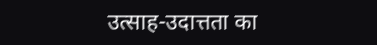उत्साह-उदात्तता का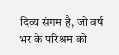दिव्य संगम है, जो वर्ष भर के परिश्रम को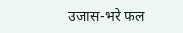उजास-भरे फल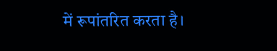में रूपांतरित करता है।